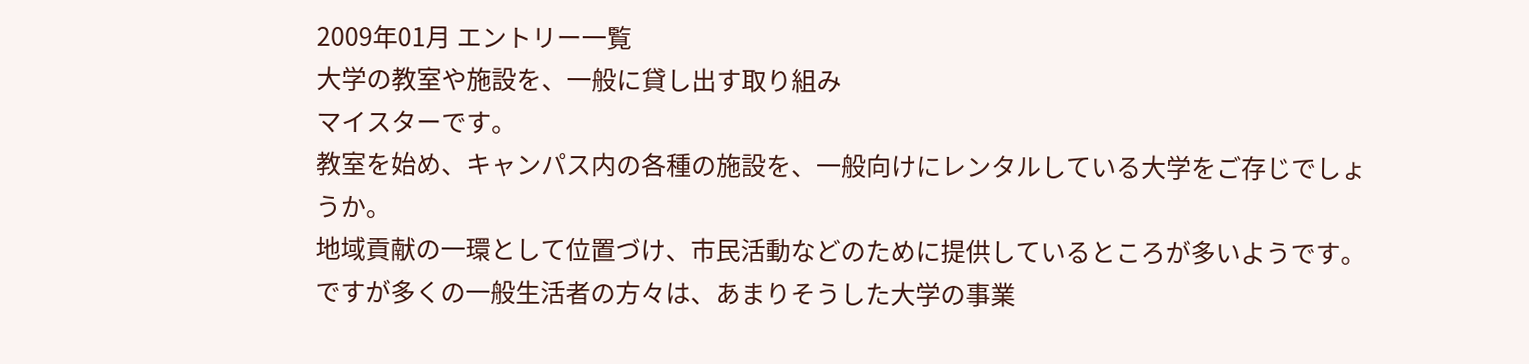2009年01月 エントリー一覧
大学の教室や施設を、一般に貸し出す取り組み
マイスターです。
教室を始め、キャンパス内の各種の施設を、一般向けにレンタルしている大学をご存じでしょうか。
地域貢献の一環として位置づけ、市民活動などのために提供しているところが多いようです。
ですが多くの一般生活者の方々は、あまりそうした大学の事業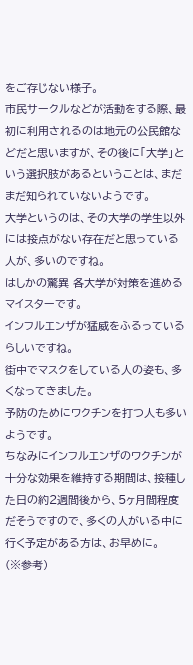をご存じない様子。
市民サークルなどが活動をする際、最初に利用されるのは地元の公民館などだと思いますが、その後に「大学」という選択肢があるということは、まだまだ知られていないようです。
大学というのは、その大学の学生以外には接点がない存在だと思っている人が、多いのですね。
はしかの驚異 各大学が対策を進める
マイスターです。
インフルエンザが猛威をふるっているらしいですね。
街中でマスクをしている人の姿も、多くなってきました。
予防のためにワクチンを打つ人も多いようです。
ちなみにインフルエンザのワクチンが十分な効果を維持する期間は、接種した日の約2週間後から、5ヶ月間程度だそうですので、多くの人がいる中に行く予定がある方は、お早めに。
(※参考)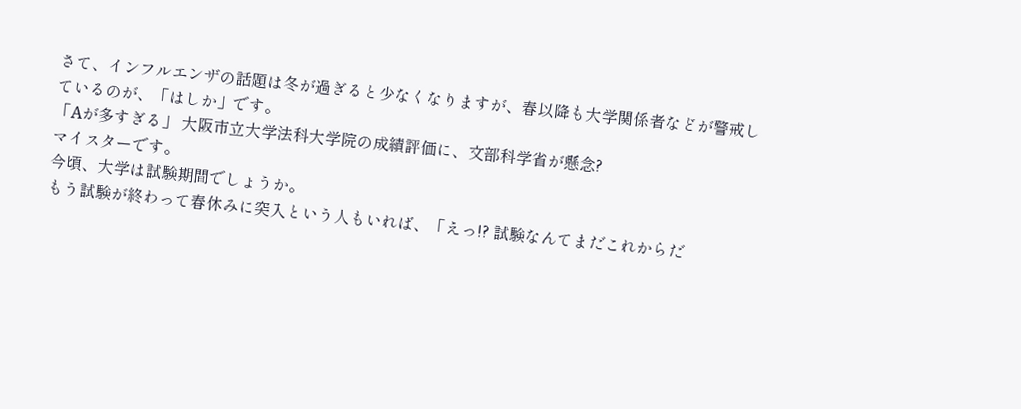さて、インフルエンザの話題は冬が過ぎると少なくなりますが、春以降も大学関係者などが警戒しているのが、「はしか」です。
「Aが多すぎる」 大阪市立大学法科大学院の成績評価に、文部科学省が懸念?
マイスターです。
今頃、大学は試験期間でしょうか。
もう試験が終わって春休みに突入という人もいれば、「えっ!? 試験なんてまだこれからだ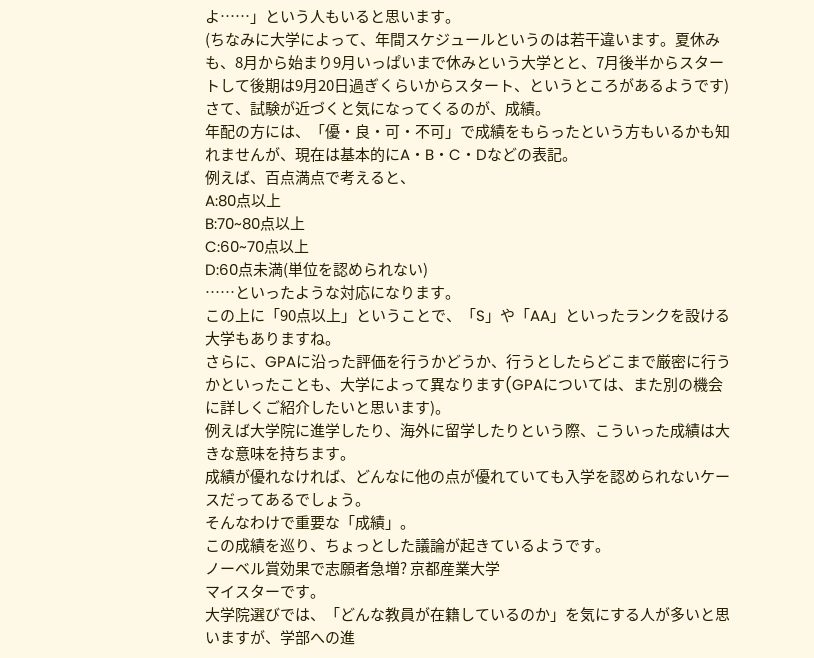よ……」という人もいると思います。
(ちなみに大学によって、年間スケジュールというのは若干違います。夏休みも、8月から始まり9月いっぱいまで休みという大学とと、7月後半からスタートして後期は9月20日過ぎくらいからスタート、というところがあるようです)
さて、試験が近づくと気になってくるのが、成績。
年配の方には、「優・良・可・不可」で成績をもらったという方もいるかも知れませんが、現在は基本的にA・B・C・Dなどの表記。
例えば、百点満点で考えると、
A:80点以上
B:70~80点以上
C:60~70点以上
D:60点未満(単位を認められない)
……といったような対応になります。
この上に「90点以上」ということで、「S」や「AA」といったランクを設ける大学もありますね。
さらに、GPAに沿った評価を行うかどうか、行うとしたらどこまで厳密に行うかといったことも、大学によって異なります(GPAについては、また別の機会に詳しくご紹介したいと思います)。
例えば大学院に進学したり、海外に留学したりという際、こういった成績は大きな意味を持ちます。
成績が優れなければ、どんなに他の点が優れていても入学を認められないケースだってあるでしょう。
そんなわけで重要な「成績」。
この成績を巡り、ちょっとした議論が起きているようです。
ノーベル賞効果で志願者急増? 京都産業大学
マイスターです。
大学院選びでは、「どんな教員が在籍しているのか」を気にする人が多いと思いますが、学部への進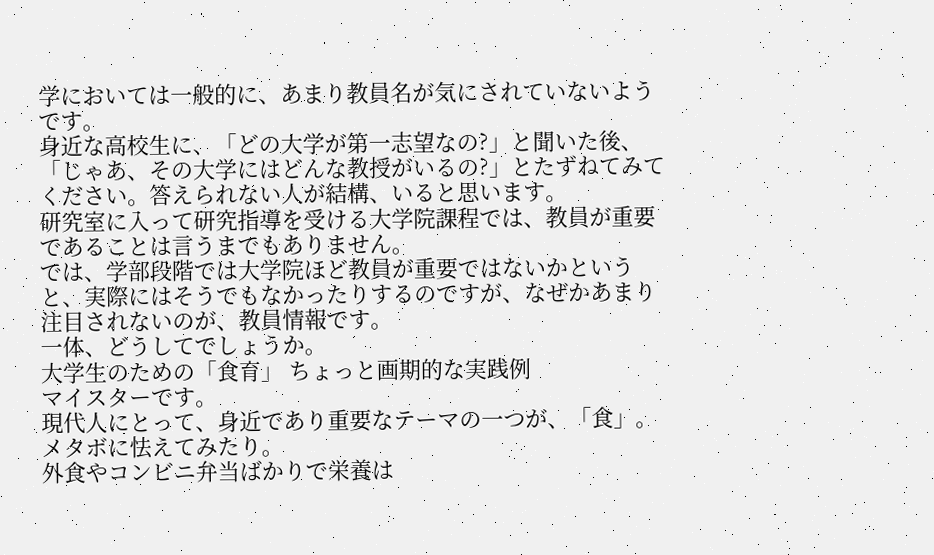学においては一般的に、あまり教員名が気にされていないようです。
身近な高校生に、「どの大学が第一志望なの?」と聞いた後、「じゃあ、その大学にはどんな教授がいるの?」とたずねてみてください。答えられない人が結構、いると思います。
研究室に入って研究指導を受ける大学院課程では、教員が重要であることは言うまでもありません。
では、学部段階では大学院ほど教員が重要ではないかというと、実際にはそうでもなかったりするのですが、なぜかあまり注目されないのが、教員情報です。
一体、どうしてでしょうか。
大学生のための「食育」 ちょっと画期的な実践例
マイスターです。
現代人にとって、身近であり重要なテーマの一つが、「食」。
メタボに怯えてみたり。
外食やコンビニ弁当ばかりで栄養は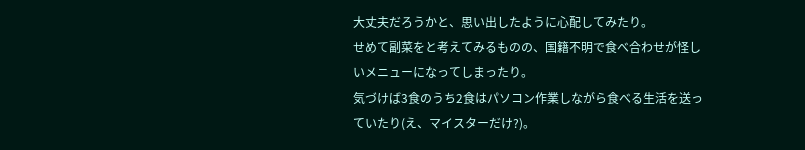大丈夫だろうかと、思い出したように心配してみたり。
せめて副菜をと考えてみるものの、国籍不明で食べ合わせが怪しいメニューになってしまったり。
気づけば3食のうち2食はパソコン作業しながら食べる生活を送っていたり(え、マイスターだけ?)。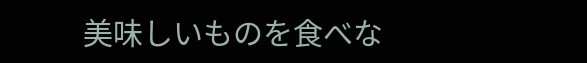美味しいものを食べな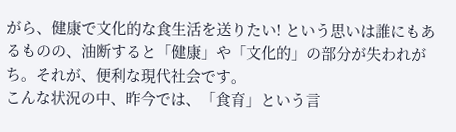がら、健康で文化的な食生活を送りたい! という思いは誰にもあるものの、油断すると「健康」や「文化的」の部分が失われがち。それが、便利な現代社会です。
こんな状況の中、昨今では、「食育」という言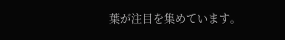葉が注目を集めています。